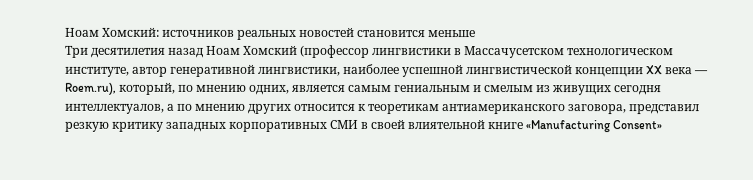Ноам Хомский: источников реальных новостей становится меньше
Три десятилетия назад Ноам Хомский (профессор лингвистики в Массачусетском технологическом институте, автор генеративной лингвистики, наиболее успешной лингвистической концепции XX века — Roem.ru), который, по мнению одних, является самым гениальным и смелым из живущих сегодня интеллектуалов, а по мнению других относится к теоретикам антиамериканского заговора, представил резкую критику западных корпоративных СМИ в своей влиятельной книге «Manufacturing Consent»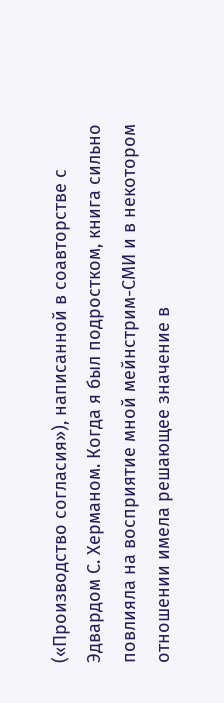(«Производство согласия»), написанной в соавторстве с Эдвардом С. Херманом. Когда я был подростком, книга сильно повлияла на восприятие мной мейнстрим-СМИ и в некотором отношении имела решающее значение в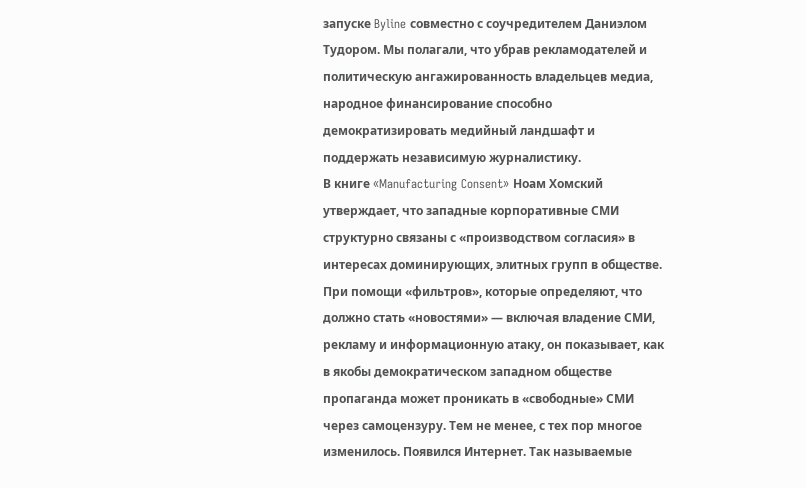запуске Byline совместно с соучредителем Даниэлом Тудором. Мы полагали, что убрав рекламодателей и политическую ангажированность владельцев медиа, народное финансирование способно демократизировать медийный ландшафт и поддержать независимую журналистику.
В книге «Manufacturing Consent» Ноам Хомский утверждает, что западные корпоративные СМИ структурно связаны с «производством согласия» в интересах доминирующих, элитных групп в обществе. При помощи «фильтров», которые определяют, что должно стать «новостями» — включая владение СМИ, рекламу и информационную атаку, он показывает, как в якобы демократическом западном обществе пропаганда может проникать в «свободные» СМИ через самоцензуру. Тем не менее, с тех пор многое изменилось. Появился Интернет. Так называемые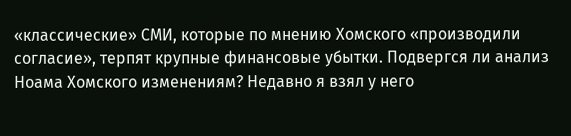«классические» СМИ, которые по мнению Хомского «производили согласие», терпят крупные финансовые убытки. Подвергся ли анализ Ноама Хомского изменениям? Недавно я взял у него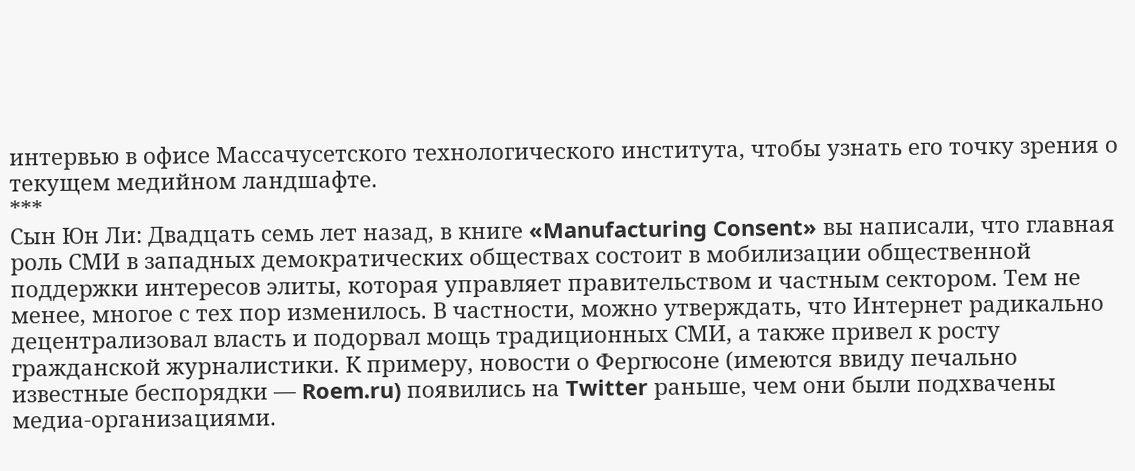интервью в офисе Массачусетского технологического института, чтобы узнать его точку зрения о текущем медийном ландшафте.
***
Сын Юн Ли: Двадцать семь лет назад, в книге «Manufacturing Consent» вы написали, что главная роль СМИ в западных демократических обществах состоит в мобилизации общественной поддержки интересов элиты, которая управляет правительством и частным сектором. Тем не менее, многое с тех пор изменилось. В частности, можно утверждать, что Интернет радикально децентрализовал власть и подорвал мощь традиционных СМИ, а также привел к росту гражданской журналистики. К примеру, новости о Фергюсоне (имеются ввиду печально известные беспорядки — Roem.ru) появились на Twitter раньше, чем они были подхвачены медиа-организациями.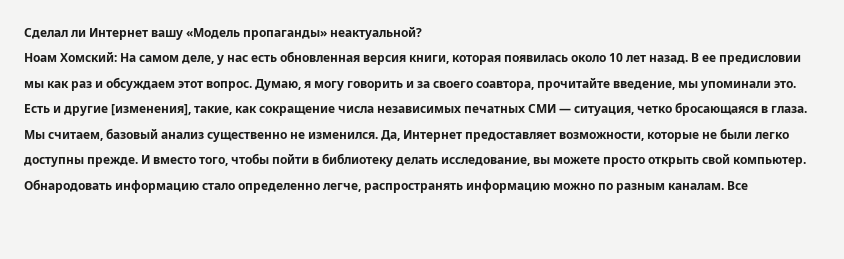Сделал ли Интернет вашу «Модель пропаганды» неактуальной?
Ноам Хомский: На самом деле, у нас есть обновленная версия книги, которая появилась около 10 лет назад. В ее предисловии мы как раз и обсуждаем этот вопрос. Думаю, я могу говорить и за своего соавтора, прочитайте введение, мы упоминали это. Есть и другие [изменения], такие, как сокращение числа независимых печатных СМИ — ситуация, четко бросающаяся в глаза.
Мы считаем, базовый анализ существенно не изменился. Да, Интернет предоставляет возможности, которые не были легко доступны прежде. И вместо того, чтобы пойти в библиотеку делать исследование, вы можете просто открыть свой компьютер. Обнародовать информацию стало определенно легче, распространять информацию можно по разным каналам. Все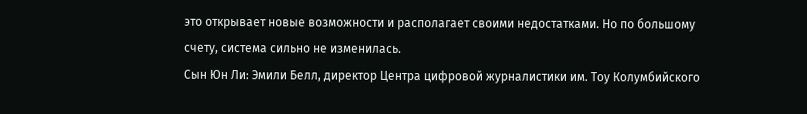это открывает новые возможности и располагает своими недостатками. Но по большому счету, система сильно не изменилась.
Сын Юн Ли: Эмили Белл, директор Центра цифровой журналистики им. Тоу Колумбийского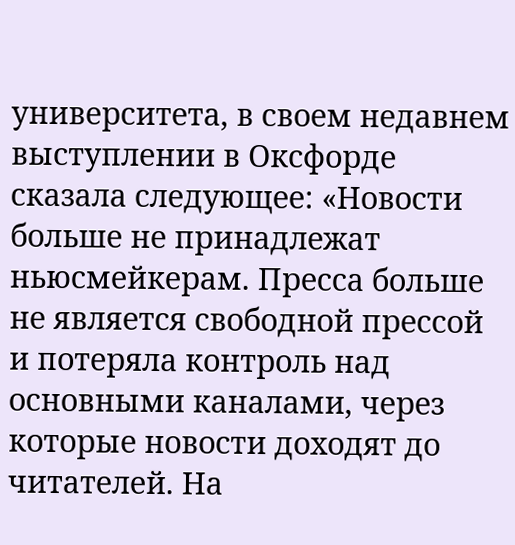университета, в своем недавнем выступлении в Оксфорде сказала следующее: «Новости больше не принадлежат ньюсмейкерам. Пресса больше не является свободной прессой и потеряла контроль над основными каналами, через которые новости доходят до читателей. На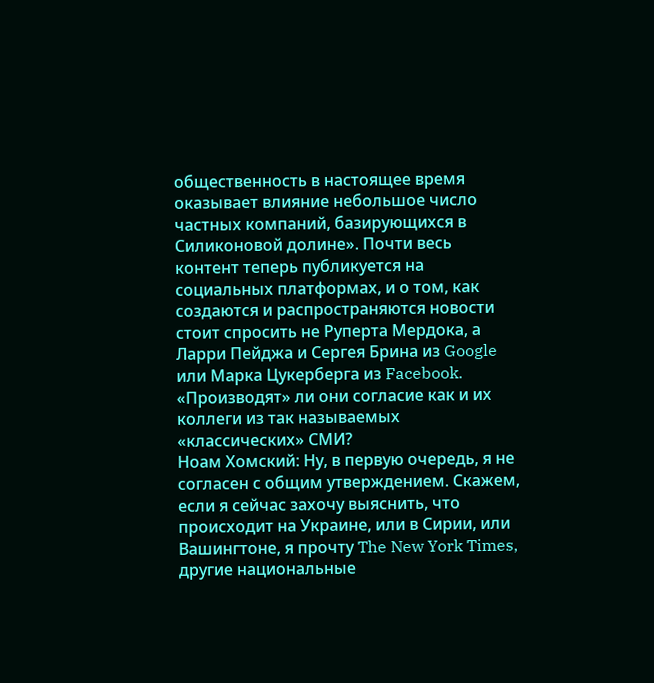общественность в настоящее время оказывает влияние небольшое число частных компаний, базирующихся в Силиконовой долине». Почти весь контент теперь публикуется на социальных платформах, и о том, как создаются и распространяются новости стоит спросить не Руперта Мердока, а Ларри Пейджа и Сергея Брина из Google или Марка Цукерберга из Facebook. «Производят» ли они согласие как и их коллеги из так называемых «классических» СМИ?
Ноам Хомский: Ну, в первую очередь, я не согласен с общим утверждением. Скажем, если я сейчас захочу выяснить, что происходит на Украине, или в Сирии, или Вашингтоне, я прочту The New York Times, другие национальные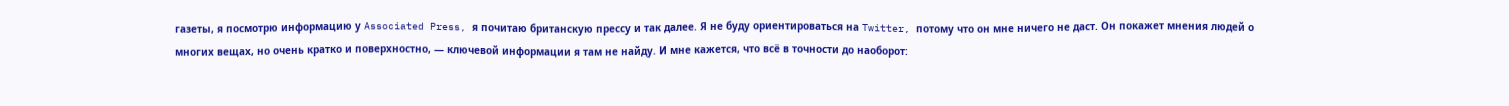газеты, я посмотрю информацию у Associated Press, я почитаю британскую прессу и так далее. Я не буду ориентироваться на Twitter, потому что он мне ничего не даст. Он покажет мнения людей о многих вещах, но очень кратко и поверхностно, — ключевой информации я там не найду. И мне кажется, что всё в точности до наоборот: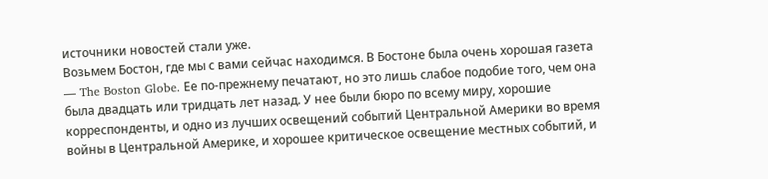источники новостей стали уже.
Возьмем Бостон, где мы с вами сейчас находимся. В Бостоне была очень хорошая газета — The Boston Globe. Ее по-прежнему печатают, но это лишь слабое подобие того, чем она была двадцать или тридцать лет назад. У нее были бюро по всему миру, хорошие корреспонденты, и одно из лучших освещений событий Центральной Америки во время войны в Центральной Америке, и хорошее критическое освещение местных событий, и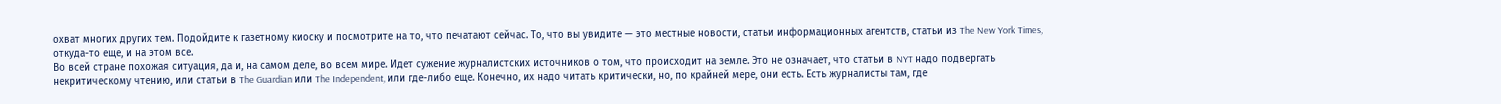охват многих других тем. Подойдите к газетному киоску и посмотрите на то, что печатают сейчас. То, что вы увидите — это местные новости, статьи информационных агентств, статьи из The New York Times, откуда-то еще, и на этом все.
Во всей стране похожая ситуация, да и, на самом деле, во всем мире. Идет сужение журналистских источников о том, что происходит на земле. Это не означает, что статьи в NYT надо подвергать некритическому чтению, или статьи в The Guardian или The Independent, или где-либо еще. Конечно, их надо читать критически, но, по крайней мере, они есть. Есть журналисты там, где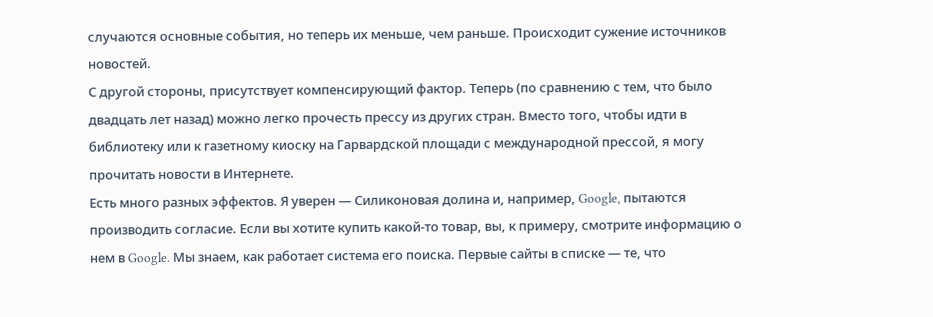случаются основные события, но теперь их меньше, чем раньше. Происходит сужение источников новостей.
С другой стороны, присутствует компенсирующий фактор. Теперь (по сравнению с тем, что было двадцать лет назад) можно легко прочесть прессу из других стран. Вместо того, чтобы идти в библиотеку или к газетному киоску на Гарвардской площади с международной прессой, я могу прочитать новости в Интернете.
Есть много разных эффектов. Я уверен — Силиконовая долина и, например, Google, пытаются производить согласие. Если вы хотите купить какой-то товар, вы, к примеру, смотрите информацию о нем в Google. Мы знаем, как работает система его поиска. Первые сайты в списке — те, что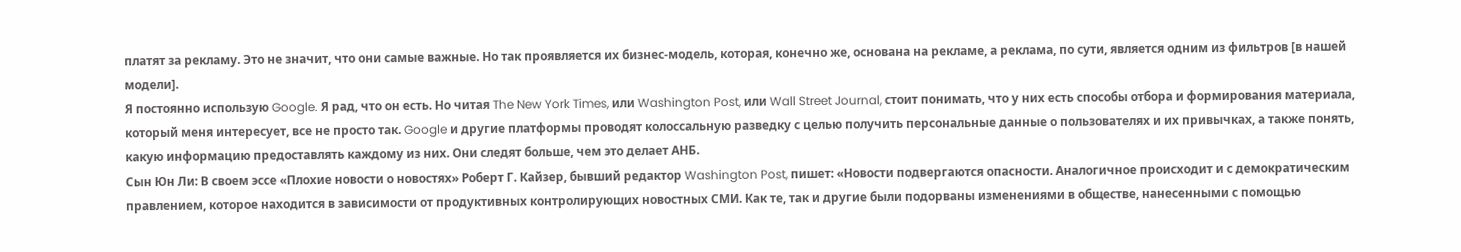платят за рекламу. Это не значит, что они самые важные. Но так проявляется их бизнес-модель, которая, конечно же, основана на рекламе, а реклама, по сути, является одним из фильтров [в нашей модели].
Я постоянно использую Google. Я рад, что он есть. Но читая The New York Times, или Washington Post, или Wall Street Journal, стоит понимать, что у них есть способы отбора и формирования материала, который меня интересует, все не просто так. Google и другие платформы проводят колоссальную разведку с целью получить персональные данные о пользователях и их привычках, а также понять, какую информацию предоставлять каждому из них. Они следят больше, чем это делает АНБ.
Сын Юн Ли: В своем эссе «Плохие новости о новостях» Роберт Г. Кайзер, бывший редактор Washington Post, пишет: «Новости подвергаются опасности. Аналогичное происходит и с демократическим правлением, которое находится в зависимости от продуктивных контролирующих новостных СМИ. Как те, так и другие были подорваны изменениями в обществе, нанесенными с помощью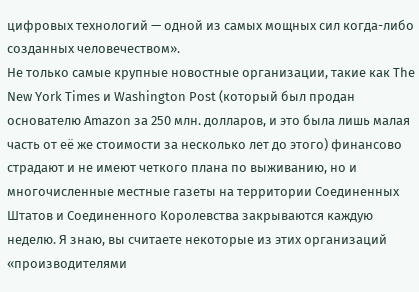цифровых технологий — одной из самых мощных сил когда-либо созданных человечеством».
Не только самые крупные новостные организации, такие как The New York Times и Washington Post (который был продан основателю Amazon за 250 млн. долларов, и это была лишь малая часть от её же стоимости за несколько лет до этого) финансово страдают и не имеют четкого плана по выживанию, но и многочисленные местные газеты на территории Соединенных Штатов и Соединенного Королевства закрываются каждую неделю. Я знаю, вы считаете некоторые из этих организаций «производителями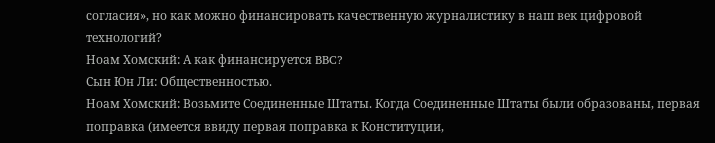согласия», но как можно финансировать качественную журналистику в наш век цифровой технологий?
Ноам Хомский: А как финансируется BBC?
Сын Юн Ли: Общественностью.
Ноам Хомский: Возьмите Соединенные Штаты. Когда Соединенные Штаты были образованы, первая поправка (имеется ввиду первая поправка к Конституции,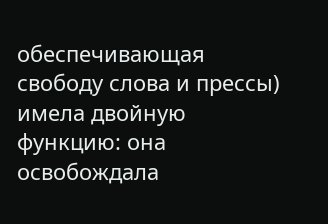обеспечивающая свободу слова и прессы) имела двойную функцию: она освобождала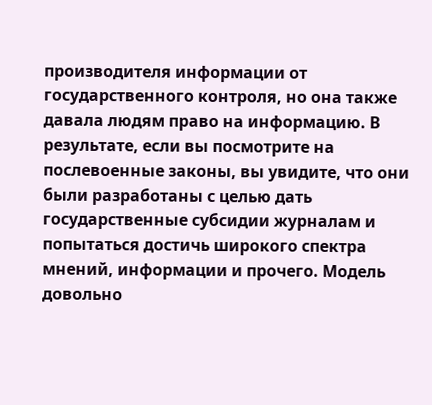производителя информации от государственного контроля, но она также давала людям право на информацию. В результате, если вы посмотрите на послевоенные законы, вы увидите, что они были разработаны с целью дать государственные субсидии журналам и попытаться достичь широкого спектра мнений, информации и прочего. Модель довольно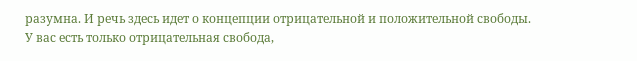разумна. И речь здесь идет о концепции отрицательной и положительной свободы. У вас есть только отрицательная свобода,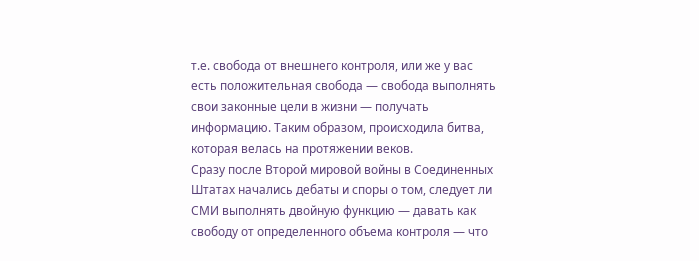т.е. свобода от внешнего контроля, или же у вас есть положительная свобода — свобода выполнять свои законные цели в жизни — получать информацию. Таким образом, происходила битва, которая велась на протяжении веков.
Сразу после Второй мировой войны в Соединенных Штатах начались дебаты и споры о том, следует ли СМИ выполнять двойную функцию — давать как свободу от определенного объема контроля — что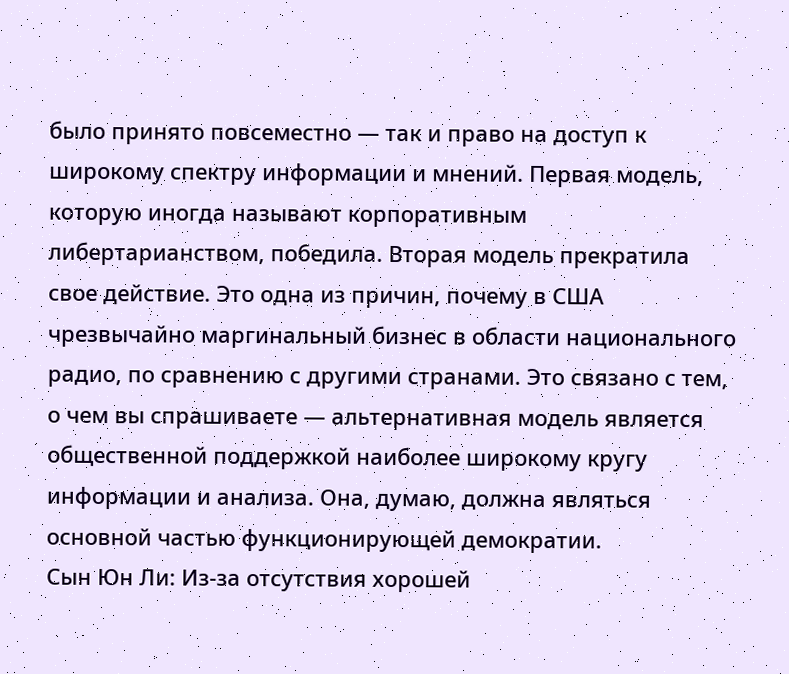было принято повсеместно — так и право на доступ к широкому спектру информации и мнений. Первая модель, которую иногда называют корпоративным либертарианством, победила. Вторая модель прекратила свое действие. Это одна из причин, почему в США чрезвычайно маргинальный бизнес в области национального радио, по сравнению с другими странами. Это связано с тем, о чем вы спрашиваете — альтернативная модель является общественной поддержкой наиболее широкому кругу информации и анализа. Она, думаю, должна являться основной частью функционирующей демократии.
Сын Юн Ли: Из-за отсутствия хорошей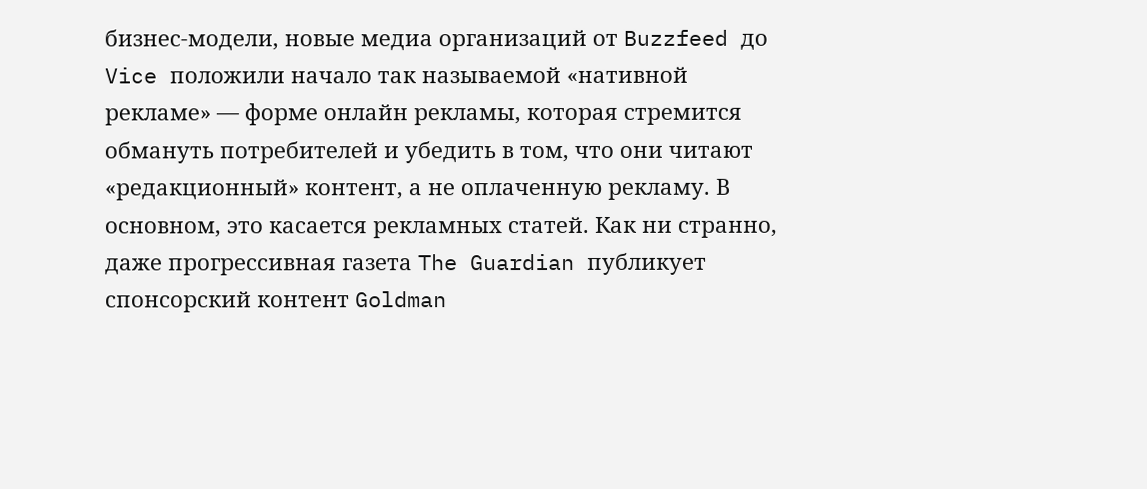бизнес-модели, новые медиа организаций от Buzzfeed до Vice положили начало так называемой «нативной рекламе» — форме онлайн рекламы, которая стремится обмануть потребителей и убедить в том, что они читают «редакционный» контент, а не оплаченную рекламу. В основном, это касается рекламных статей. Как ни странно, даже прогрессивная газета The Guardian публикует спонсорский контент Goldman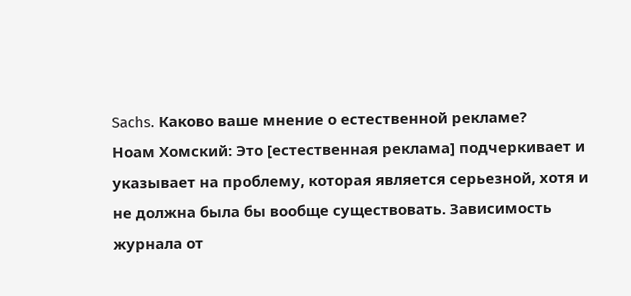Sachs. Каково ваше мнение о естественной рекламе?
Ноам Хомский: Это [естественная реклама] подчеркивает и указывает на проблему, которая является серьезной, хотя и не должна была бы вообще существовать. Зависимость журнала от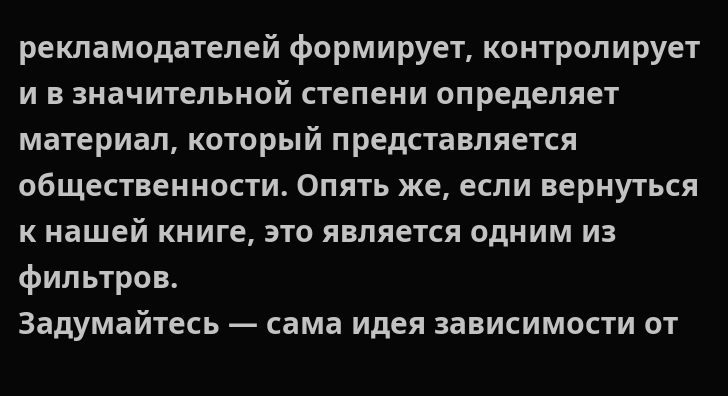рекламодателей формирует, контролирует и в значительной степени определяет материал, который представляется общественности. Опять же, если вернуться к нашей книге, это является одним из фильтров.
Задумайтесь — сама идея зависимости от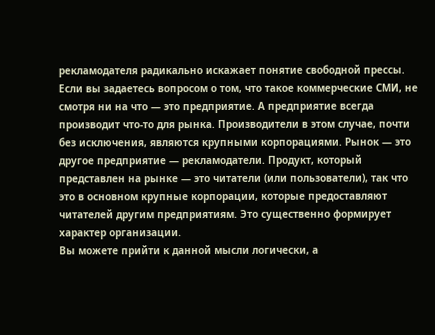рекламодателя радикально искажает понятие свободной прессы. Если вы задаетесь вопросом о том, что такое коммерческие СМИ, не смотря ни на что — это предприятие. А предприятие всегда производит что-то для рынка. Производители в этом случае, почти без исключения, являются крупными корпорациями. Рынок — это другое предприятие — рекламодатели. Продукт, который представлен на рынке — это читатели (или пользователи), так что это в основном крупные корпорации, которые предоставляют читателей другим предприятиям. Это существенно формирует характер организации.
Вы можете прийти к данной мысли логически, а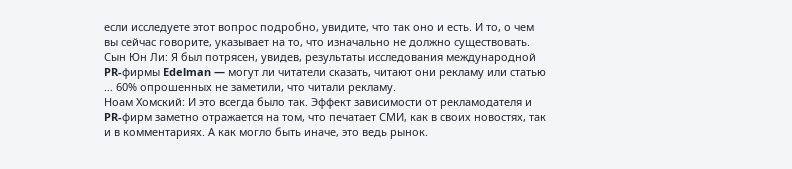если исследуете этот вопрос подробно, увидите, что так оно и есть. И то, о чем вы сейчас говорите, указывает на то, что изначально не должно существовать.
Сын Юн Ли: Я был потрясен, увидев, результаты исследования международной PR-фирмы Edelman — могут ли читатели сказать, читают они рекламу или статью … 60% опрошенных не заметили, что читали рекламу.
Ноам Хомский: И это всегда было так. Эффект зависимости от рекламодателя и PR-фирм заметно отражается на том, что печатает СМИ, как в своих новостях, так и в комментариях. А как могло быть иначе, это ведь рынок.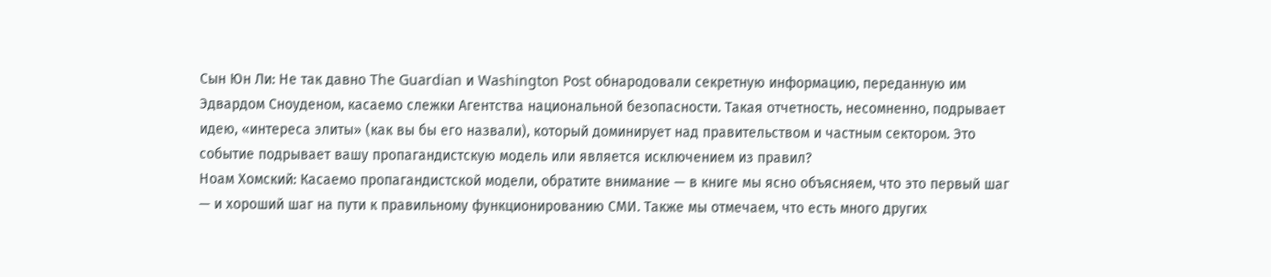Сын Юн Ли: Не так давно The Guardian и Washington Post обнародовали секретную информацию, переданную им Эдвардом Сноуденом, касаемо слежки Агентства национальной безопасности. Такая отчетность, несомненно, подрывает идею, «интереса элиты» (как вы бы его назвали), который доминирует над правительством и частным сектором. Это событие подрывает вашу пропагандистскую модель или является исключением из правил?
Ноам Хомский: Касаемо пропагандистской модели, обратите внимание — в книге мы ясно объясняем, что это первый шаг — и хороший шаг на пути к правильному функционированию СМИ. Также мы отмечаем, что есть много других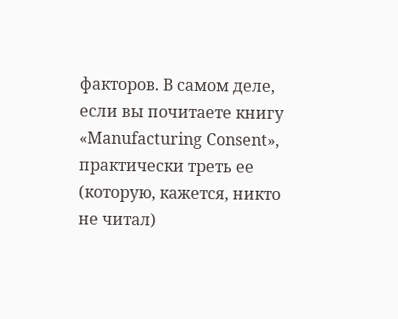факторов. В самом деле, если вы почитаете книгу «Manufacturing Consent», практически треть ее (которую, кажется, никто не читал)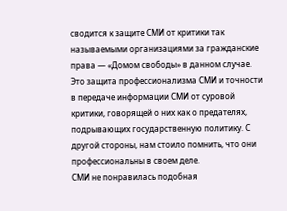сводится к защите СМИ от критики так называемыми организациями за гражданские права — «Домом свободы» в данном случае. Это защита профессионализма СМИ и точности в передаче информации СМИ от суровой критики, говорящей о них как о предателях, подрывающих государственную политику. С другой стороны, нам стоило помнить, что они профессиональны в своем деле.
СМИ не понравилась подобная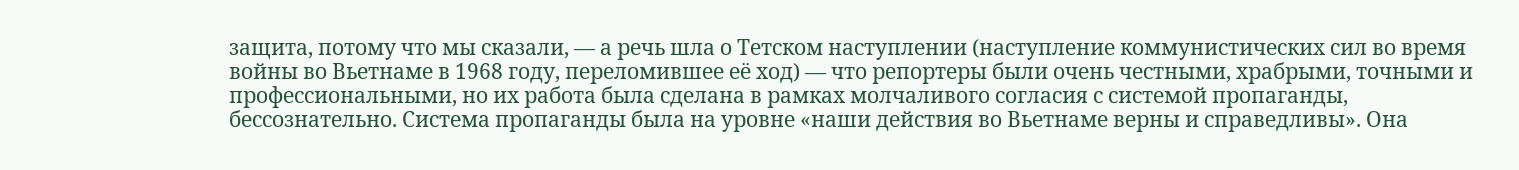защита, потому что мы сказали, — а речь шла о Тетском наступлении (наступление коммунистических сил во время войны во Вьетнаме в 1968 году, переломившее её ход) — что репортеры были очень честными, храбрыми, точными и профессиональными, но их работа была сделана в рамках молчаливого согласия с системой пропаганды, бессознательно. Система пропаганды была на уровне «наши действия во Вьетнаме верны и справедливы». Она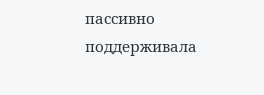пассивно поддерживала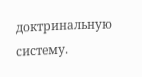доктринальную систему.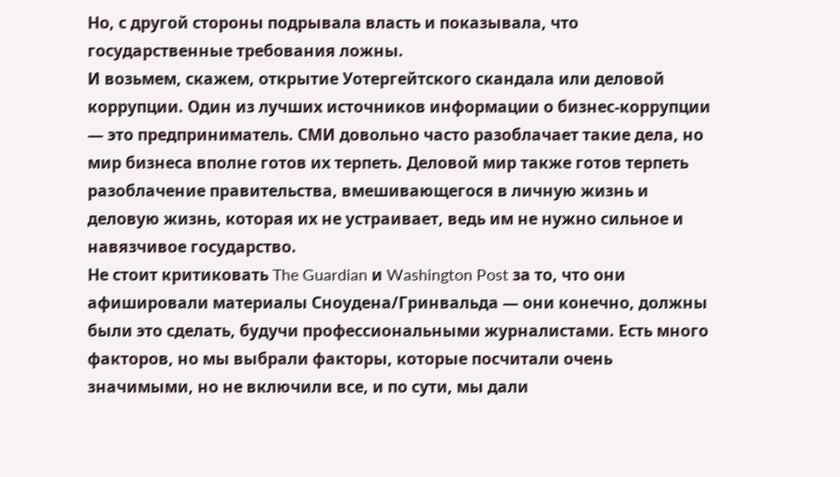Но, с другой стороны подрывала власть и показывала, что государственные требования ложны.
И возьмем, скажем, открытие Уотергейтского скандала или деловой коррупции. Один из лучших источников информации о бизнес-коррупции — это предприниматель. СМИ довольно часто разоблачает такие дела, но мир бизнеса вполне готов их терпеть. Деловой мир также готов терпеть разоблачение правительства, вмешивающегося в личную жизнь и деловую жизнь, которая их не устраивает, ведь им не нужно сильное и навязчивое государство.
Не стоит критиковать The Guardian и Washington Post за то, что они афишировали материалы Сноудена/Гринвальда — они конечно, должны были это сделать, будучи профессиональными журналистами. Есть много факторов, но мы выбрали факторы, которые посчитали очень значимыми, но не включили все, и по сути, мы дали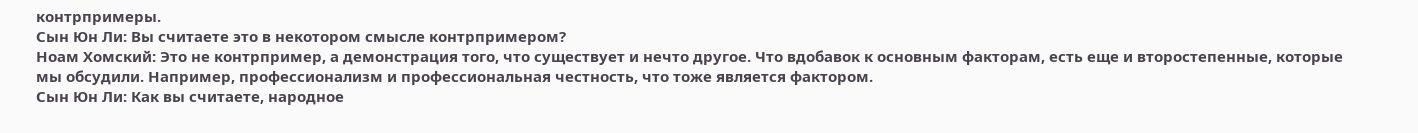контрпримеры.
Сын Юн Ли: Вы считаете это в некотором смысле контрпримером?
Ноам Хомский: Это не контрпример, а демонстрация того, что существует и нечто другое. Что вдобавок к основным факторам, есть еще и второстепенные, которые мы обсудили. Например, профессионализм и профессиональная честность, что тоже является фактором.
Сын Юн Ли: Как вы считаете, народное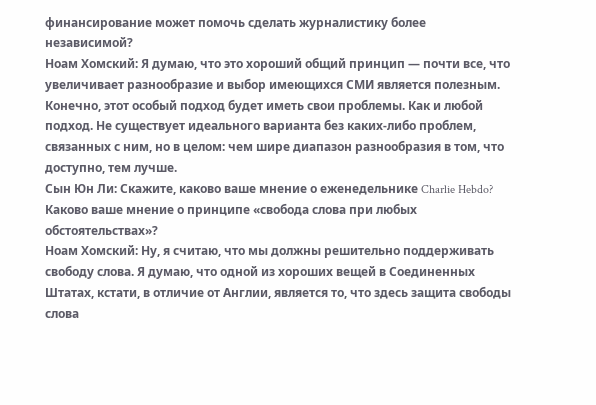финансирование может помочь сделать журналистику более независимой?
Ноам Хомский: Я думаю, что это хороший общий принцип — почти все, что увеличивает разнообразие и выбор имеющихся СМИ является полезным. Конечно, этот особый подход будет иметь свои проблемы. Как и любой подход. Не существует идеального варианта без каких-либо проблем, связанных с ним, но в целом: чем шире диапазон разнообразия в том, что доступно, тем лучше.
Сын Юн Ли: Скажите, каково ваше мнение о еженедельнике Charlie Hebdo? Каково ваше мнение о принципе «свобода слова при любых обстоятельствах»?
Ноам Хомский: Ну, я считаю, что мы должны решительно поддерживать свободу слова. Я думаю, что одной из хороших вещей в Соединенных Штатах, кстати, в отличие от Англии, является то, что здесь защита свободы слова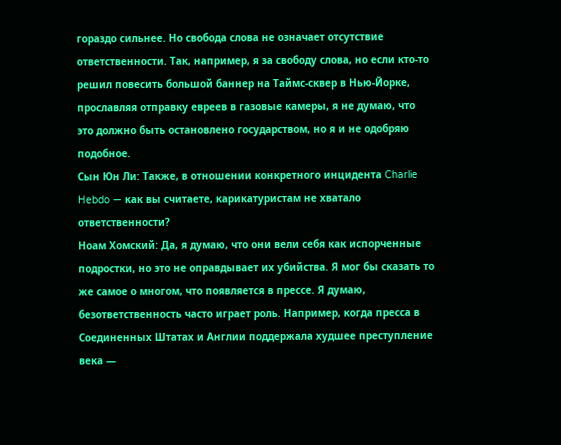гораздо сильнее. Но свобода слова не означает отсутствие ответственности. Так, например, я за свободу слова, но если кто-то решил повесить большой баннер на Таймс-сквер в Нью-Йорке, прославляя отправку евреев в газовые камеры, я не думаю, что это должно быть остановлено государством, но я и не одобряю подобное.
Сын Юн Ли: Также, в отношении конкретного инцидента Charlie Hebdo — как вы считаете, карикатуристам не хватало ответственности?
Ноам Хомский: Да, я думаю, что они вели себя как испорченные подростки, но это не оправдывает их убийства. Я мог бы сказать то же самое о многом, что появляется в прессе. Я думаю, безответственность часто играет роль. Например, когда пресса в Соединенных Штатах и Англии поддержала худшее преступление века —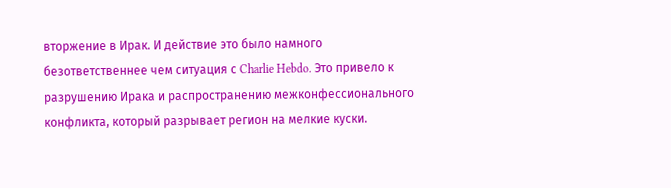вторжение в Ирак. И действие это было намного безответственнее чем ситуация с Charlie Hebdo. Это привело к разрушению Ирака и распространению межконфессионального конфликта, который разрывает регион на мелкие куски.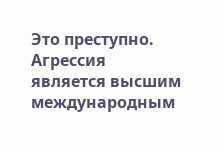Это преступно. Агрессия является высшим международным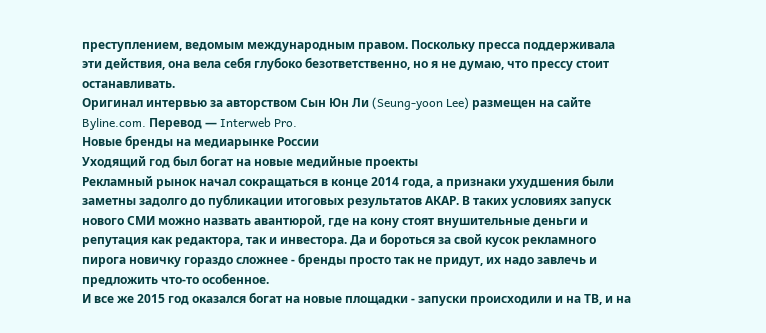преступлением, ведомым международным правом. Поскольку пресса поддерживала эти действия, она вела себя глубоко безответственно, но я не думаю, что прессу стоит останавливать.
Оригинал интервью за авторством Сын Юн Ли (Seung-yoon Lee) размещен на сайте Byline.com. Перевод — Interweb Pro.
Новые бренды на медиарынке России
Уходящий год был богат на новые медийные проекты
Рекламный рынок начал сокращаться в конце 2014 года, а признаки ухудшения были заметны задолго до публикации итоговых результатов АКАР. В таких условиях запуск нового СМИ можно назвать авантюрой, где на кону стоят внушительные деньги и репутация как редактора, так и инвестора. Да и бороться за свой кусок рекламного пирога новичку гораздо сложнее - бренды просто так не придут, их надо завлечь и предложить что-то особенное.
И все же 2015 год оказался богат на новые площадки - запуски происходили и на ТВ, и на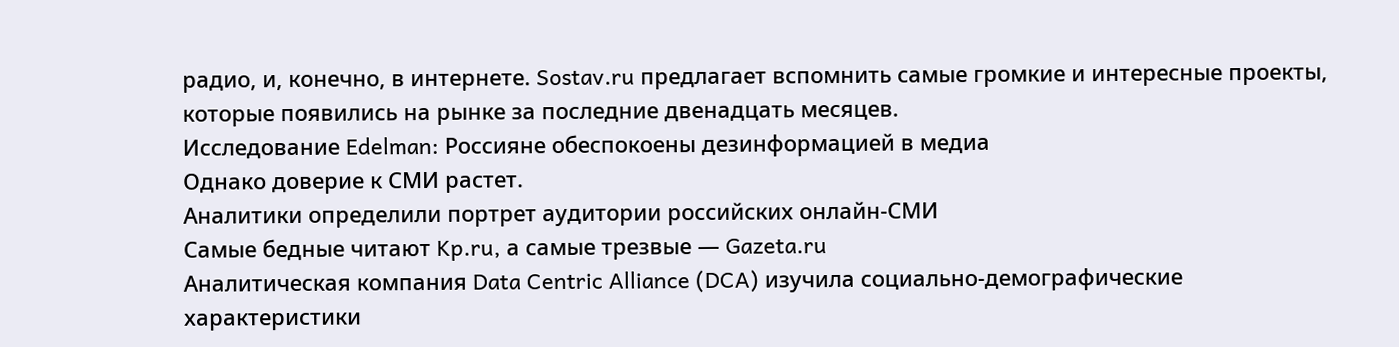радио, и, конечно, в интернете. Sostav.ru предлагает вспомнить самые громкие и интересные проекты, которые появились на рынке за последние двенадцать месяцев.
Исследование Edelman: Россияне обеспокоены дезинформацией в медиа
Однако доверие к СМИ растет.
Аналитики определили портрет аудитории российских онлайн-СМИ
Самые бедные читают Kp.ru, а самые трезвые — Gazeta.ru
Аналитическая компания Data Centric Alliance (DCA) изучила социально-демографические характеристики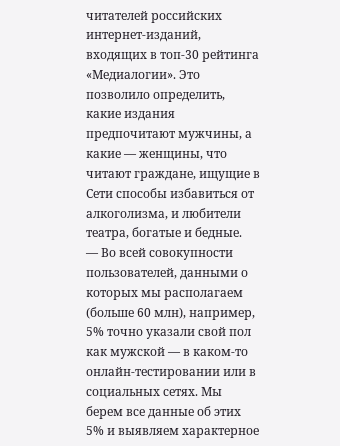читателей российских интернет-изданий, входящих в топ-30 рейтинга «Медиалогии». Это позволило определить, какие издания предпочитают мужчины, а какие — женщины, что читают граждане, ищущие в Сети способы избавиться от алкоголизма, и любители театра, богатые и бедные.
— Во всей совокупности пользователей, данными о которых мы располагаем (больше 60 млн), например, 5% точно указали свой пол как мужской — в каком-то онлайн-тестировании или в социальных сетях. Мы берем все данные об этих 5% и выявляем характерное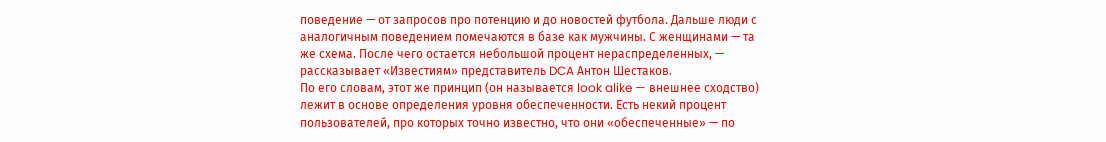поведение — от запросов про потенцию и до новостей футбола. Дальше люди с аналогичным поведением помечаются в базе как мужчины. С женщинами — та же схема. После чего остается небольшой процент нераспределенных, — рассказывает «Известиям» представитель DCA Антон Шестаков.
По его словам, этот же принцип (он называется look alike — внешнее сходство) лежит в основе определения уровня обеспеченности. Есть некий процент пользователей, про которых точно известно, что они «обеспеченные» — по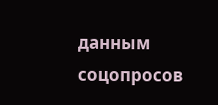данным соцопросов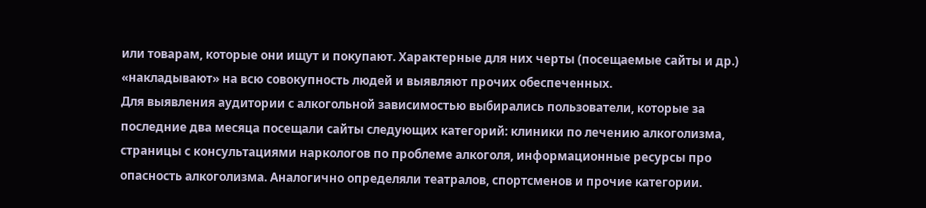или товарам, которые они ищут и покупают. Характерные для них черты (посещаемые сайты и др.) «накладывают» на всю совокупность людей и выявляют прочих обеспеченных.
Для выявления аудитории с алкогольной зависимостью выбирались пользователи, которые за последние два месяца посещали сайты следующих категорий: клиники по лечению алкоголизма, страницы с консультациями наркологов по проблеме алкоголя, информационные ресурсы про опасность алкоголизма. Аналогично определяли театралов, спортсменов и прочие категории.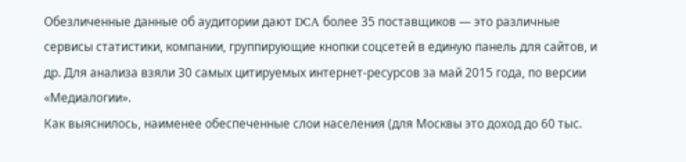Обезличенные данные об аудитории дают DCA более 35 поставщиков — это различные сервисы статистики, компании, группирующие кнопки соцсетей в единую панель для сайтов, и др. Для анализа взяли 30 самых цитируемых интернет-ресурсов за май 2015 года, по версии «Медиалогии».
Как выяснилось, наименее обеспеченные слои населения (для Москвы это доход до 60 тыс.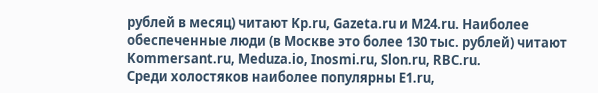рублей в месяц) читают Kp.ru, Gazeta.ru и M24.ru. Наиболее обеспеченные люди (в Москве это более 130 тыс. рублей) читают Kommersant.ru, Meduza.io, Inosmi.ru, Slon.ru, RBC.ru.
Среди холостяков наиболее популярны E1.ru,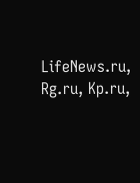LifeNews.ru, Rg.ru, Kp.ru,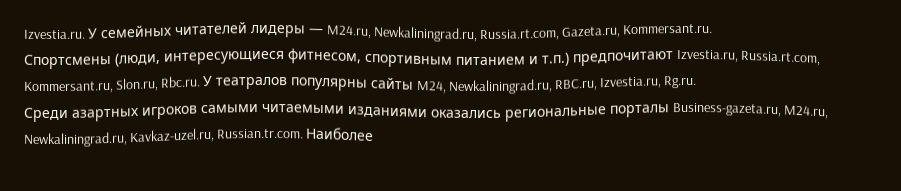Izvestia.ru. У семейных читателей лидеры — M24.ru, Newkaliningrad.ru, Russia.rt.com, Gazeta.ru, Kommersant.ru.
Спортсмены (люди, интересующиеся фитнесом, спортивным питанием и т.п.) предпочитают Izvestia.ru, Russia.rt.com, Kommersant.ru, Slon.ru, Rbc.ru. У театралов популярны сайты M24, Newkaliningrad.ru, RBC.ru, Izvestia.ru, Rg.ru.
Среди азартных игроков самыми читаемыми изданиями оказались региональные порталы Business-gazeta.ru, M24.ru, Newkaliningrad.ru, Kavkaz-uzel.ru, Russian.tr.com. Наиболее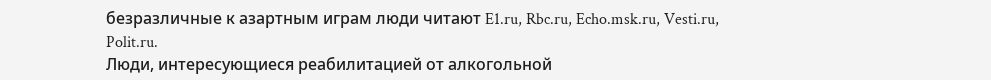безразличные к азартным играм люди читают E1.ru, Rbc.ru, Echo.msk.ru, Vesti.ru, Polit.ru.
Люди, интересующиеся реабилитацией от алкогольной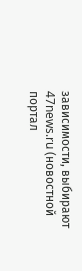зависимости, выбирают 47news.ru (новостной портал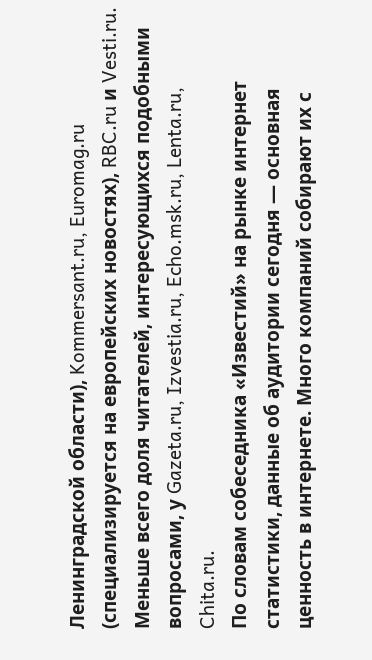Ленинградской области), Kommersant.ru, Euromag.ru (специализируется на европейских новостях), RBC.ru и Vesti.ru. Меньше всего доля читателей, интересующихся подобными вопросами, у Gazeta.ru, Izvestia.ru, Echo.msk.ru, Lenta.ru, Chita.ru.
По словам собеседника «Известий» на рынке интернет статистики, данные об аудитории сегодня — основная ценность в интернете. Много компаний собирают их с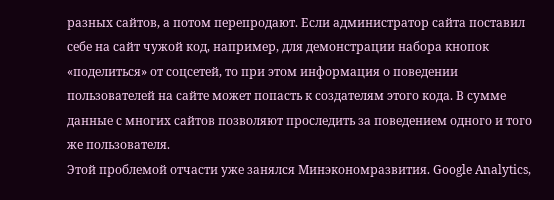разных сайтов, а потом перепродают. Если администратор сайта поставил себе на сайт чужой код, например, для демонстрации набора кнопок «поделиться» от соцсетей, то при этом информация о поведении пользователей на сайте может попасть к создателям этого кода. В сумме данные с многих сайтов позволяют проследить за поведением одного и того же пользователя.
Этой проблемой отчасти уже занялся Минэкономразвития. Google Analytics,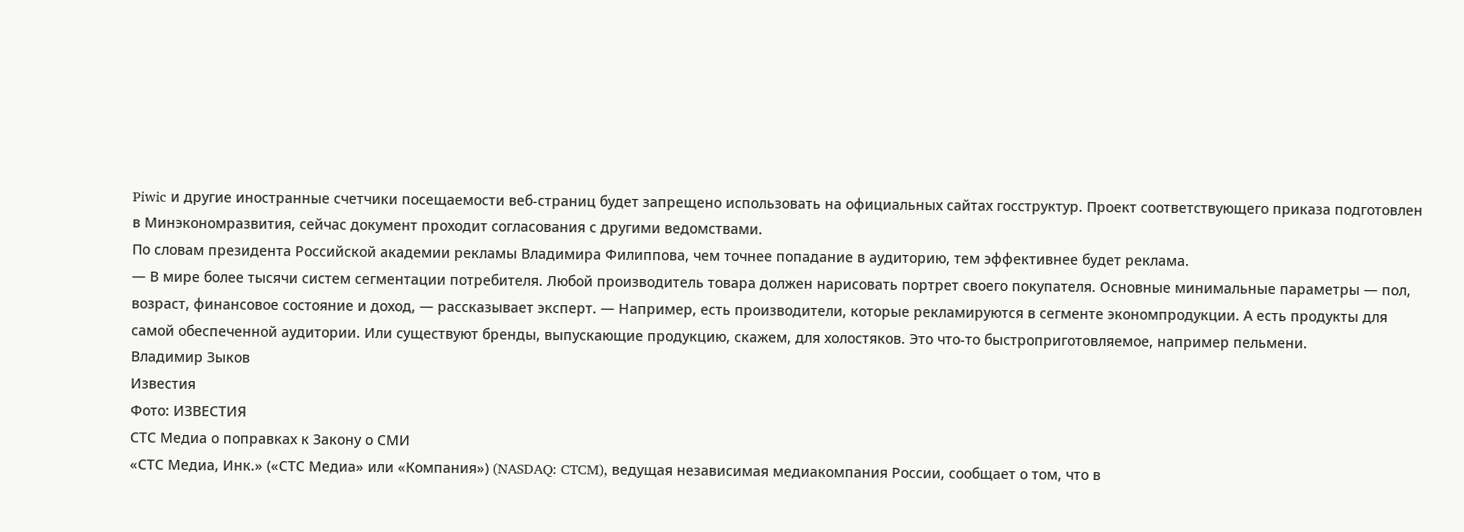Piwic и другие иностранные счетчики посещаемости веб-страниц будет запрещено использовать на официальных сайтах госструктур. Проект соответствующего приказа подготовлен в Минэкономразвития, сейчас документ проходит согласования с другими ведомствами.
По словам президента Российской академии рекламы Владимира Филиппова, чем точнее попадание в аудиторию, тем эффективнее будет реклама.
— В мире более тысячи систем сегментации потребителя. Любой производитель товара должен нарисовать портрет своего покупателя. Основные минимальные параметры — пол, возраст, финансовое состояние и доход, — рассказывает эксперт. — Например, есть производители, которые рекламируются в сегменте экономпродукции. А есть продукты для самой обеспеченной аудитории. Или существуют бренды, выпускающие продукцию, скажем, для холостяков. Это что-то быстроприготовляемое, например пельмени.
Владимир Зыков
Известия
Фото: ИЗВЕСТИЯ
СТС Медиа о поправках к Закону о СМИ
«СТС Медиа, Инк.» («СТС Медиа» или «Компания») (NASDAQ: CTCM), ведущая независимая медиакомпания России, сообщает о том, что в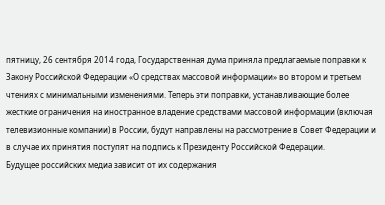пятницу, 26 сентября 2014 года, Государственная дума приняла предлагаемые поправки к Закону Российской Федерации «О средствах массовой информации» во втором и третьем чтениях с минимальными изменениями. Теперь эти поправки, устанавливающие более жесткие ограничения на иностранное владение средствами массовой информации (включая телевизионные компании) в России, будут направлены на рассмотрение в Совет Федерации и в случае их принятия поступят на подпись к Президенту Российской Федерации.
Будущее российских медиа зависит от их содержания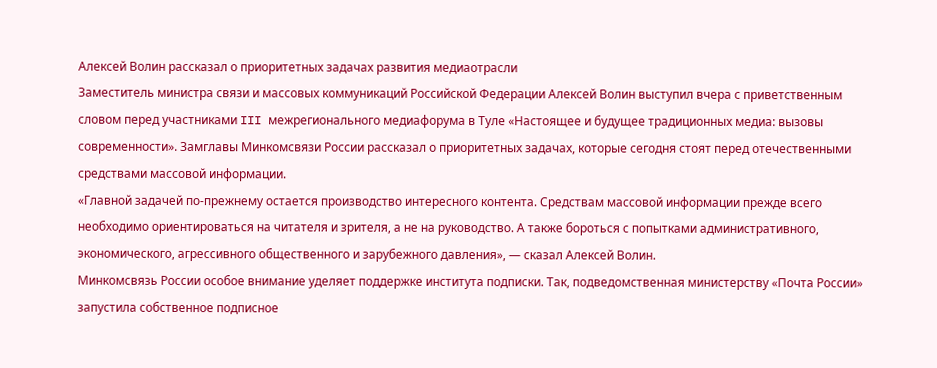Алексей Волин рассказал о приоритетных задачах развития медиаотрасли
Заместитель министра связи и массовых коммуникаций Российской Федерации Алексей Волин выступил вчера с приветственным словом перед участниками III межрегионального медиафорума в Туле «Настоящее и будущее традиционных медиа: вызовы современности». Замглавы Минкомсвязи России рассказал о приоритетных задачах, которые сегодня стоят перед отечественными средствами массовой информации.
«Главной задачей по-прежнему остается производство интересного контента. Средствам массовой информации прежде всего необходимо ориентироваться на читателя и зрителя, а не на руководство. А также бороться с попытками административного, экономического, агрессивного общественного и зарубежного давления», — сказал Алексей Волин.
Минкомсвязь России особое внимание уделяет поддержке института подписки. Так, подведомственная министерству «Почта России» запустила собственное подписное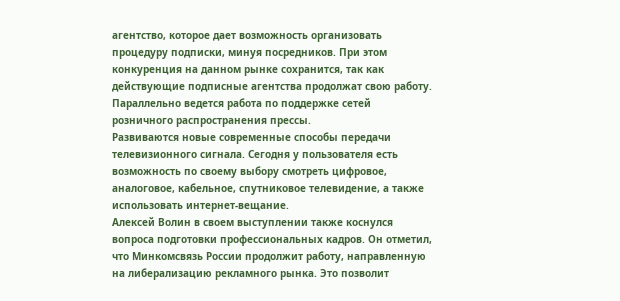агентство, которое дает возможность организовать процедуру подписки, минуя посредников. При этом конкуренция на данном рынке сохранится, так как действующие подписные агентства продолжат свою работу. Параллельно ведется работа по поддержке сетей розничного распространения прессы.
Развиваются новые современные способы передачи телевизионного сигнала. Сегодня у пользователя есть возможность по своему выбору смотреть цифровое, аналоговое, кабельное, спутниковое телевидение, а также использовать интернет-вещание.
Алексей Волин в своем выступлении также коснулся вопроса подготовки профессиональных кадров. Он отметил, что Минкомсвязь России продолжит работу, направленную на либерализацию рекламного рынка. Это позволит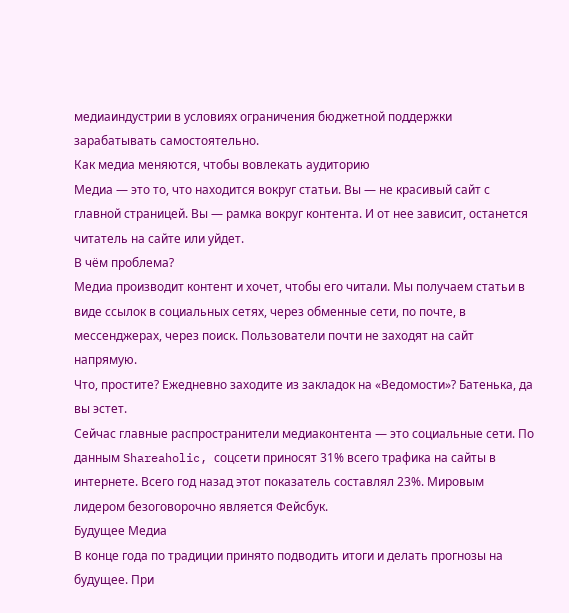медиаиндустрии в условиях ограничения бюджетной поддержки зарабатывать самостоятельно.
Как медиа меняются, чтобы вовлекать аудиторию
Медиа — это то, что находится вокруг статьи. Вы — не красивый сайт с главной страницей. Вы — рамка вокруг контента. И от нее зависит, останется читатель на сайте или уйдет.
В чём проблема?
Медиа производит контент и хочет, чтобы его читали. Мы получаем статьи в виде ссылок в социальных сетях, через обменные сети, по почте, в мессенджерах, через поиск. Пользователи почти не заходят на сайт напрямую.
Что, простите? Ежедневно заходите из закладок на «Ведомости»? Батенька, да вы эстет.
Сейчас главные распространители медиаконтента — это социальные сети. По данным Shareaholic, соцсети приносят 31% всего трафика на сайты в интернете. Всего год назад этот показатель составлял 23%. Мировым лидером безоговорочно является Фейсбук.
Будущее Медиа
В конце года по традиции принято подводить итоги и делать прогнозы на будущее. При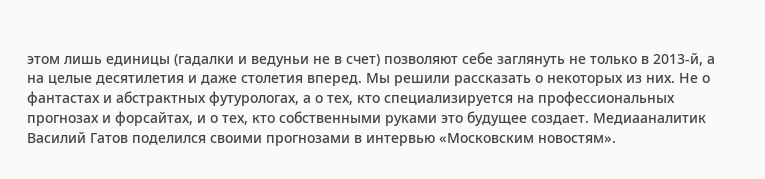этом лишь единицы (гадалки и ведуньи не в счет) позволяют себе заглянуть не только в 2013-й, а на целые десятилетия и даже столетия вперед. Мы решили рассказать о некоторых из них. Не о фантастах и абстрактных футурологах, а о тех, кто специализируется на профессиональных прогнозах и форсайтах, и о тех, кто собственными руками это будущее создает. Медиааналитик Василий Гатов поделился своими прогнозами в интервью «Московским новостям».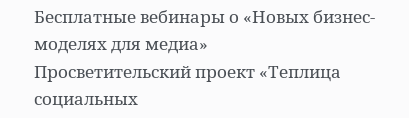Бесплатные вебинары о «Новых бизнес-моделях для медиа»
Просветительский проект «Теплица социальных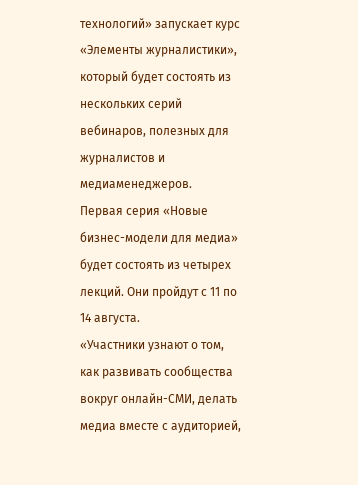технологий» запускает курс «Элементы журналистики», который будет состоять из нескольких серий вебинаров, полезных для журналистов и медиаменеджеров.
Первая серия «Новые бизнес-модели для медиа» будет состоять из четырех лекций. Они пройдут с 11 по 14 августа.
«Участники узнают о том, как развивать сообщества вокруг онлайн-СМИ, делать медиа вместе с аудиторией,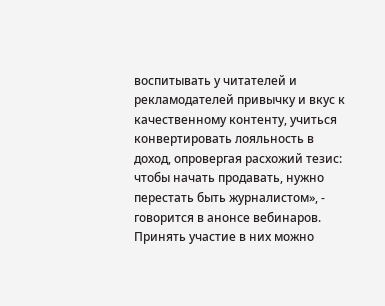воспитывать у читателей и рекламодателей привычку и вкус к качественному контенту, учиться конвертировать лояльность в доход, опровергая расхожий тезис: чтобы начать продавать, нужно перестать быть журналистом», - говорится в анонсе вебинаров.
Принять участие в них можно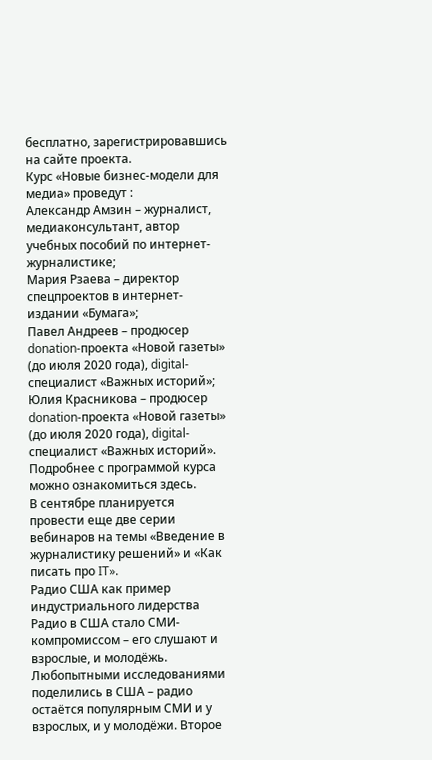бесплатно, зарегистрировавшись на сайте проекта.
Курс «Новые бизнес-модели для медиа» проведут :
Александр Амзин – журналист, медиаконсультант, автор учебных пособий по интернет-журналистике;
Мария Рзаева – директор спецпроектов в интернет-издании «Бумага»;
Павел Андреев – продюсер donation-проекта «Новой газеты» (до июля 2020 года), digital-специалист «Важных историй»;
Юлия Красникова – продюсер donation-проекта «Новой газеты» (до июля 2020 года), digital-специалист «Важных историй».
Подробнее с программой курса можно ознакомиться здесь.
В сентябре планируется провести еще две серии вебинаров на темы «Введение в журналистику решений» и «Как писать про IT».
Радио США как пример индустриального лидерства
Радио в США стало СМИ-компромиссом – его слушают и взрослые, и молодёжь.
Любопытными исследованиями поделились в США – радио остаётся популярным СМИ и у взрослых, и у молодёжи. Второе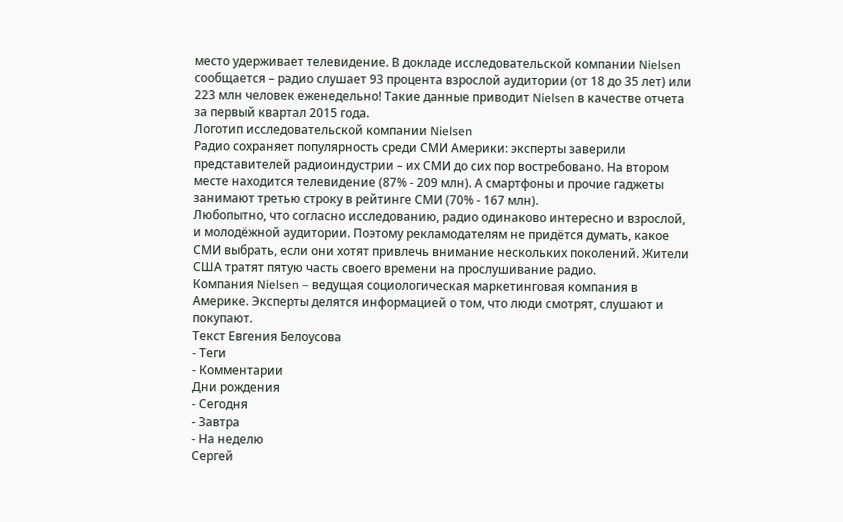место удерживает телевидение. В докладе исследовательской компании Nielsen сообщается – радио слушает 93 процента взрослой аудитории (от 18 до 35 лет) или 223 млн человек еженедельно! Такие данные приводит Nielsen в качестве отчета за первый квартал 2015 года.
Логотип исследовательской компании Nielsen
Радио сохраняет популярность среди СМИ Америки: эксперты заверили представителей радиоиндустрии – их СМИ до сих пор востребовано. На втором месте находится телевидение (87% - 209 млн). А смартфоны и прочие гаджеты занимают третью строку в рейтинге СМИ (70% - 167 млн).
Любопытно, что согласно исследованию, радио одинаково интересно и взрослой, и молодёжной аудитории. Поэтому рекламодателям не придётся думать, какое СМИ выбрать, если они хотят привлечь внимание нескольких поколений. Жители США тратят пятую часть своего времени на прослушивание радио.
Компания Nielsen – ведущая социологическая маркетинговая компания в Америке. Эксперты делятся информацией о том, что люди смотрят, слушают и покупают.
Текст Евгения Белоусова
- Теги
- Комментарии
Дни рождения
- Сегодня
- Завтра
- На неделю
Сергей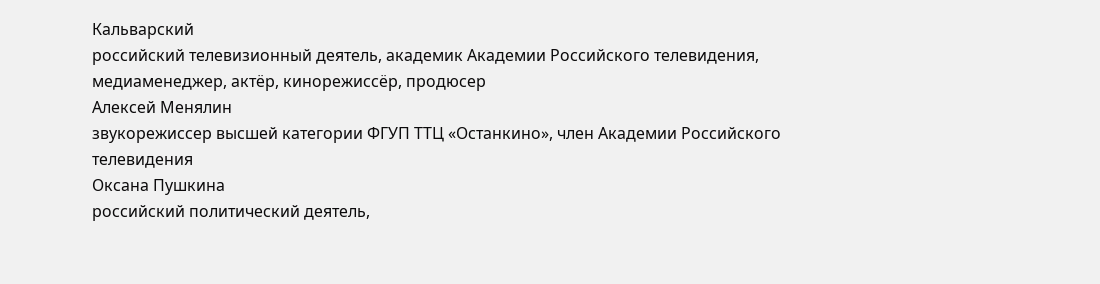Кальварский
российский телевизионный деятель, академик Академии Российского телевидения, медиаменеджер, актёр, кинорежиссёр, продюсер
Алексей Менялин
звукорежиссер высшей категории ФГУП ТТЦ «Останкино», член Академии Российского телевидения
Оксана Пушкина
российский политический деятель,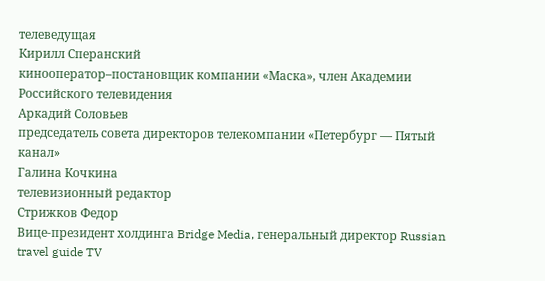телеведущая
Кирилл Сперанский
кинооператор–постановщик компании «Маска», член Академии Российского телевидения
Аркадий Соловьев
председатель совета директоров телекомпании «Петербург — Пятый канал»
Галина Кочкина
телевизионный редактор
Стрижков Федор
Вице-президент холдинга Bridge Media, генеральный директор Russian travel guide TV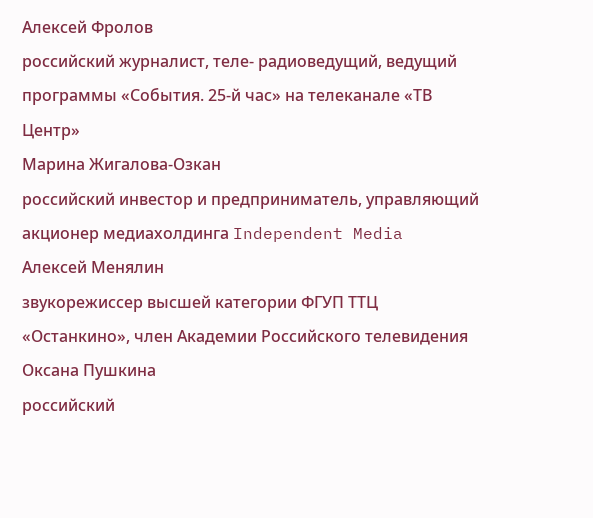Алексей Фролов
российский журналист, теле- радиоведущий, ведущий программы «События. 25-й час» на телеканале «ТВ Центр»
Марина Жигалова-Озкан
российский инвестор и предприниматель, управляющий акционер медиахолдинга Independent Media
Алексей Менялин
звукорежиссер высшей категории ФГУП ТТЦ «Останкино», член Академии Российского телевидения
Оксана Пушкина
российский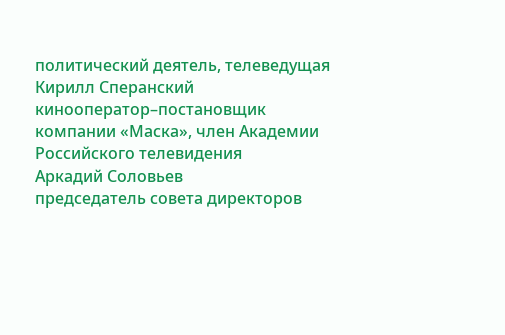политический деятель, телеведущая
Кирилл Сперанский
кинооператор–постановщик компании «Маска», член Академии Российского телевидения
Аркадий Соловьев
председатель совета директоров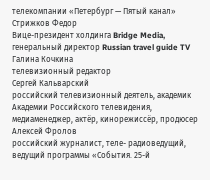телекомпании «Петербург — Пятый канал»
Стрижков Федор
Вице-президент холдинга Bridge Media, генеральный директор Russian travel guide TV
Галина Кочкина
телевизионный редактор
Сергей Кальварский
российский телевизионный деятель, академик Академии Российского телевидения, медиаменеджер, актёр, кинорежиссёр, продюсер
Алексей Фролов
российский журналист, теле- радиоведущий, ведущий программы «События. 25-й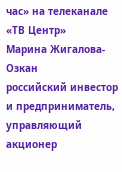час» на телеканале «ТВ Центр»
Марина Жигалова-Озкан
российский инвестор и предприниматель, управляющий акционер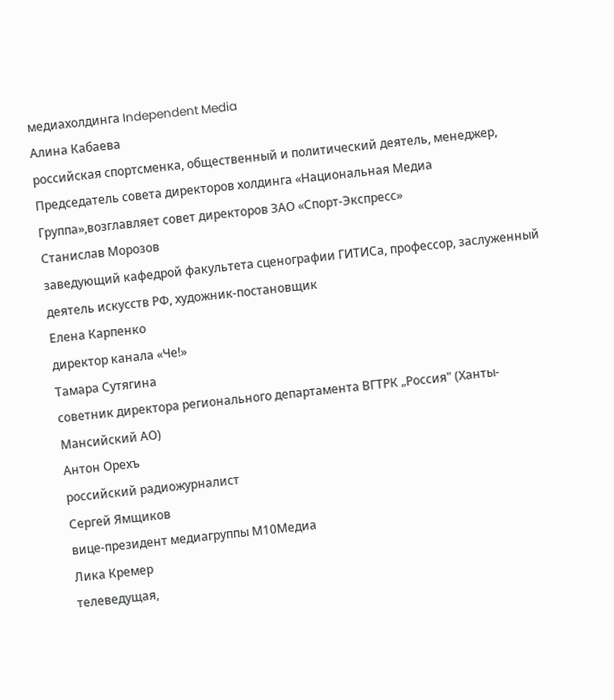медиахолдинга Independent Media
Алина Кабаева
российская спортсменка, общественный и политический деятель, менеджер, Председатель совета директоров холдинга «Национальная Медиа Группа»,возглавляет совет директоров ЗАО «Спорт-Экспресс»
Станислав Морозов
заведующий кафедрой факультета сценографии ГИТИСа, профессор, заслуженный деятель искусств РФ, художник-постановщик
Елена Карпенко
директор канала «Че!»
Тамара Сутягина
советник директора регионального департамента ВГТРК „Россия" (Ханты-Мансийский АО)
Антон Орехъ
российский радиожурналист
Сергей Ямщиков
вице-президент медиагруппы М10Медиа
Лика Кремер
телеведущая,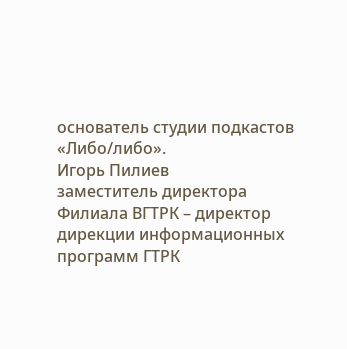основатель студии подкастов «Либо/либо».
Игорь Пилиев
заместитель директора Филиала ВГТРК – директор дирекции информационных программ ГТРК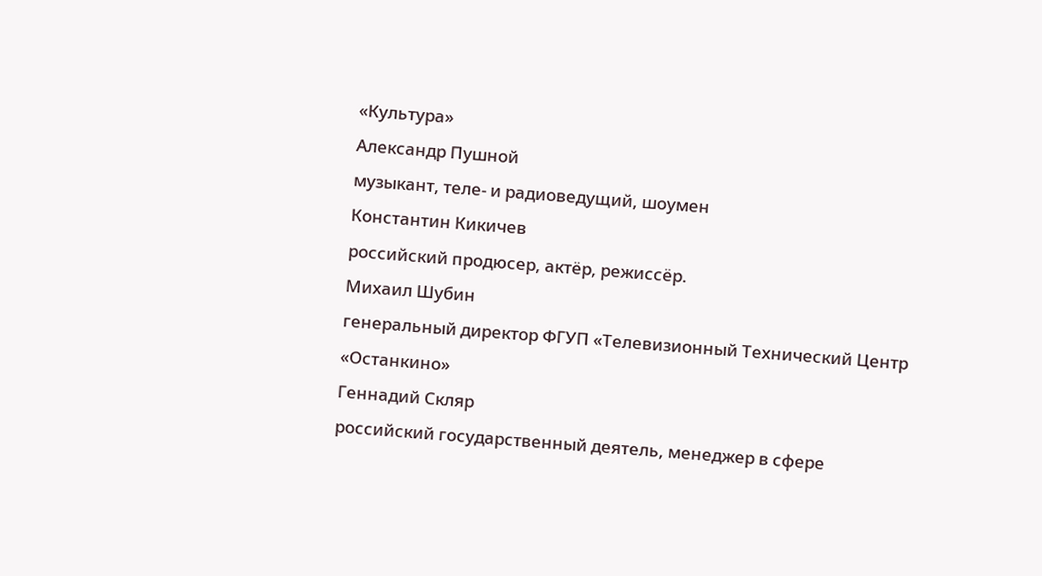«Культура»
Александр Пушной
музыкант, теле- и радиоведущий, шоумен
Константин Кикичев
российский продюсер, актёр, режиссёр.
Михаил Шубин
генеральный директор ФГУП «Телевизионный Технический Центр «Останкино»
Геннадий Скляр
российский государственный деятель, менеджер в сфере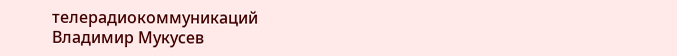телерадиокоммуникаций
Владимир Мукусев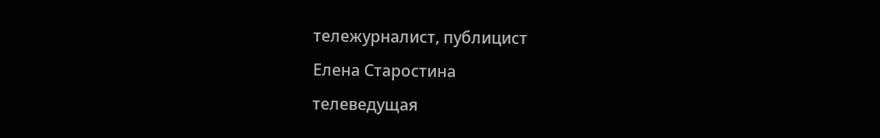тележурналист, публицист
Елена Старостина
телеведущая